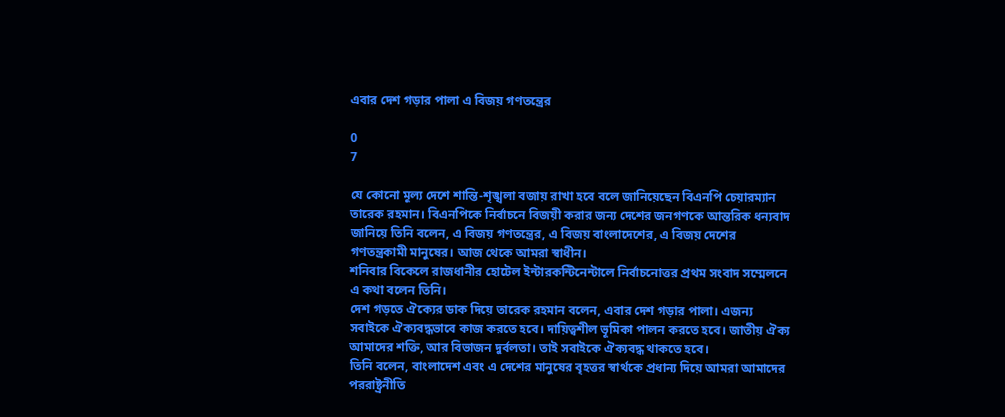এবার দেশ গড়ার পালা এ বিজয় গণতন্ত্রের

0
7

যে কোনো মূল্য দেশে শান্তি-শৃঙ্খলা বজায় রাখা হবে বলে জানিয়েছেন বিএনপি চেয়ারম্যান তারেক রহমান। বিএনপিকে নির্বাচনে বিজয়ী করার জন্য দেশের জনগণকে আন্তরিক ধন্যবাদ জানিয়ে তিনি বলেন, এ বিজয় গণতন্ত্রের, এ বিজয় বাংলাদেশের, এ বিজয় দেশের গণতন্ত্রকামী মানুষের। আজ থেকে আমরা স্বাধীন।
শনিবার বিকেলে রাজধানীর হোটেল ইন্টারকন্টিনেন্টালে নির্বাচনোত্তর প্রথম সংবাদ সম্মেলনে এ কথা বলেন তিনি।
দেশ গড়তে ঐক্যের ডাক দিয়ে তারেক রহমান বলেন, এবার দেশ গড়ার পালা। এজন্য সবাইকে ঐক্যবদ্ধভাবে কাজ করতে হবে। দায়িত্বশীল ভূমিকা পালন করতে হবে। জাতীয় ঐক্য আমাদের শক্তি, আর বিভাজন দুর্বলতা। তাই সবাইকে ঐক্যবদ্ধ থাকতে হবে।
তিনি বলেন, বাংলাদেশ এবং এ দেশের মানুষের বৃহত্তর স্বার্থকে প্রধান্য দিয়ে আমরা আমাদের পররাষ্ট্রনীতি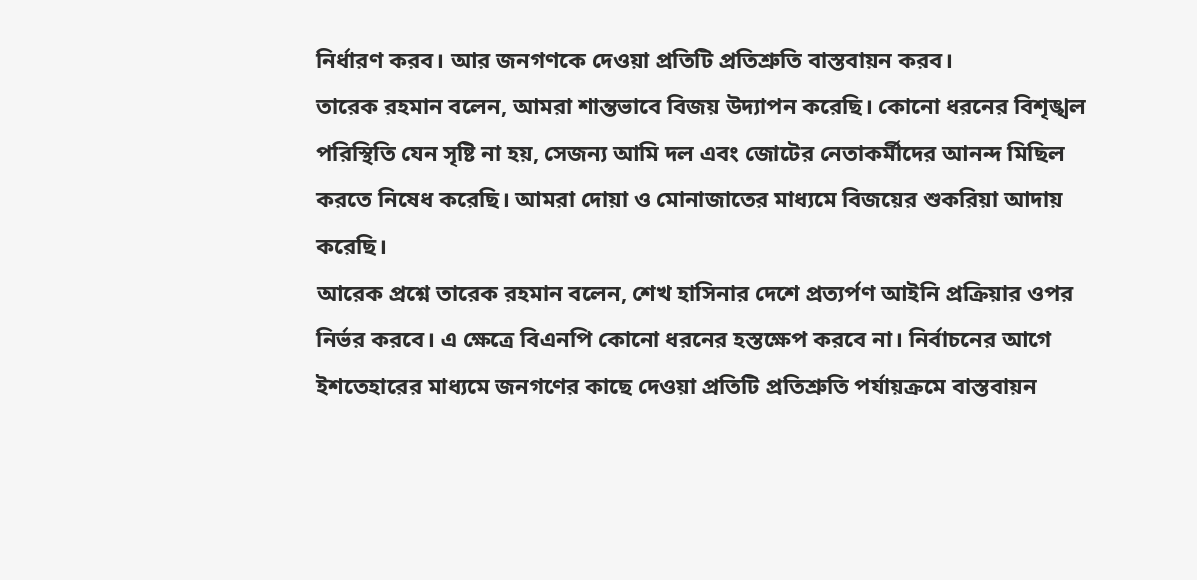নির্ধারণ করব। আর জনগণকে দেওয়া প্রতিটি প্রতিশ্রুতি বাস্তবায়ন করব।
তারেক রহমান বলেন, আমরা শান্তভাবে বিজয় উদ্যাপন করেছি। কোনো ধরনের বিশৃঙ্খল পরিস্থিতি যেন সৃষ্টি না হয়, সেজন্য আমি দল এবং জোটের নেতাকর্মীদের আনন্দ মিছিল করতে নিষেধ করেছি। আমরা দোয়া ও মোনাজাতের মাধ্যমে বিজয়ের শুকরিয়া আদায় করেছি।
আরেক প্রশ্নে তারেক রহমান বলেন, শেখ হাসিনার দেশে প্রত্যর্পণ আইনি প্রক্রিয়ার ওপর নির্ভর করবে। এ ক্ষেত্রে বিএনপি কোনো ধরনের হস্তক্ষেপ করবে না। নির্বাচনের আগে ইশতেহারের মাধ্যমে জনগণের কাছে দেওয়া প্রতিটি প্রতিশ্রুতি পর্যায়ক্রমে বাস্তবায়ন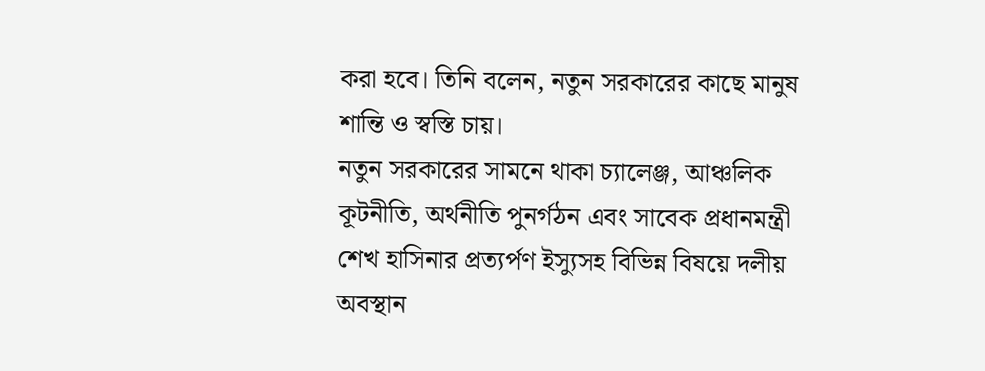করা হবে। তিনি বলেন, নতুন সরকারের কাছে মানুষ শান্তি ও স্বস্তি চায়।
নতুন সরকারের সামনে থাকা চ্যালেঞ্জ, আঞ্চলিক কূটনীতি, অর্থনীতি পুনর্গঠন এবং সাবেক প্রধানমন্ত্রী শেখ হাসিনার প্রত্যর্পণ ইস্যুসহ বিভিন্ন বিষয়ে দলীয় অবস্থান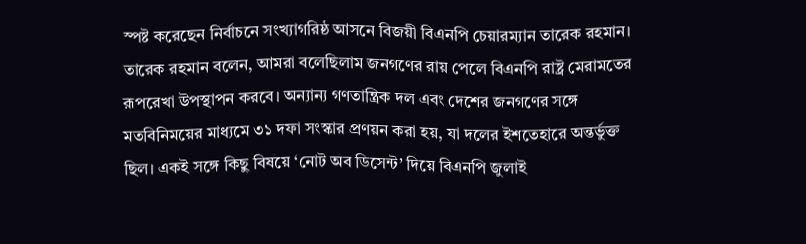স্পষ্ট করেছেন নির্বাচনে সংখ্যাগরিষ্ঠ আসনে বিজয়ী বিএনপি চেয়ারম্যান তারেক রহমান। তারেক রহমান বলেন, আমরা বলেছিলাম জনগণের রায় পেলে বিএনপি রাষ্ট্র মেরামতের রূপরেখা উপস্থাপন করবে। অন্যান্য গণতান্ত্রিক দল এবং দেশের জনগণের সঙ্গে মতবিনিময়ের মাধ্যমে ৩১ দফা সংস্কার প্রণয়ন করা হয়, যা দলের ইশতেহারে অন্তর্ভুক্ত ছিল। একই সঙ্গে কিছু বিষয়ে ‘নোট অব ডিসেন্ট’ দিয়ে বিএনপি জুলাই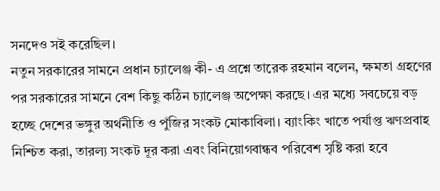সনদেও সই করেছিল।
নতুন সরকারের সামনে প্রধান চ্যালেঞ্জ কী- এ প্রশ্নে তারেক রহমান বলেন, ক্ষমতা গ্রহণের পর সরকারের সামনে বেশ কিছু কঠিন চ্যালেঞ্জ অপেক্ষা করছে। এর মধ্যে সবচেয়ে বড় হচ্ছে দেশের ভঙ্গুর অর্থনীতি ও পুঁজির সংকট মোকাবিলা। ব্যাংকিং খাতে পর্যাপ্ত ঋণপ্রবাহ নিশ্চিত করা, তারল্য সংকট দূর করা এবং বিনিয়োগবান্ধব পরিবেশ সৃষ্টি করা হবে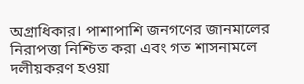অগ্রাধিকার। পাশাপাশি জনগণের জানমালের নিরাপত্তা নিশ্চিত করা এবং গত শাসনামলে দলীয়করণ হওয়া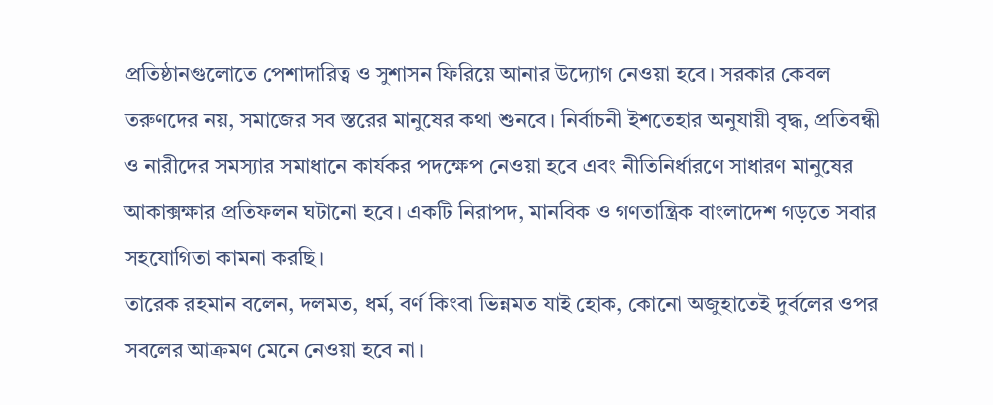প্রতিষ্ঠানগুলোতে পেশাদারিত্ব ও সুশাসন ফিরিয়ে আনার উদ্যোগ নেওয়া হবে। সরকার কেবল তরুণদের নয়, সমাজের সব স্তরের মানুষের কথা শুনবে। নির্বাচনী ইশতেহার অনুযায়ী বৃদ্ধ, প্রতিবন্ধী ও নারীদের সমস্যার সমাধানে কার্যকর পদক্ষেপ নেওয়া হবে এবং নীতিনির্ধারণে সাধারণ মানুষের আকাক্সক্ষার প্রতিফলন ঘটানো হবে। একটি নিরাপদ, মানবিক ও গণতান্ত্রিক বাংলাদেশ গড়তে সবার সহযোগিতা কামনা করছি।
তারেক রহমান বলেন, দলমত, ধর্ম, বর্ণ কিংবা ভিন্নমত যাই হোক, কোনো অজুহাতেই দুর্বলের ওপর সবলের আক্রমণ মেনে নেওয়া হবে না।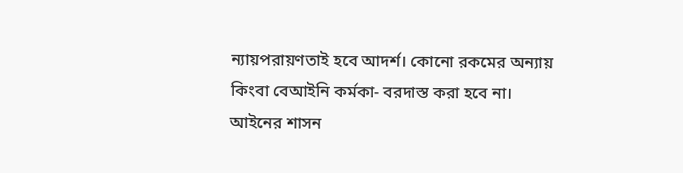ন্যায়পরায়ণতাই হবে আদর্শ। কোনো রকমের অন্যায় কিংবা বেআইনি কর্মকা- বরদাস্ত করা হবে না। আইনের শাসন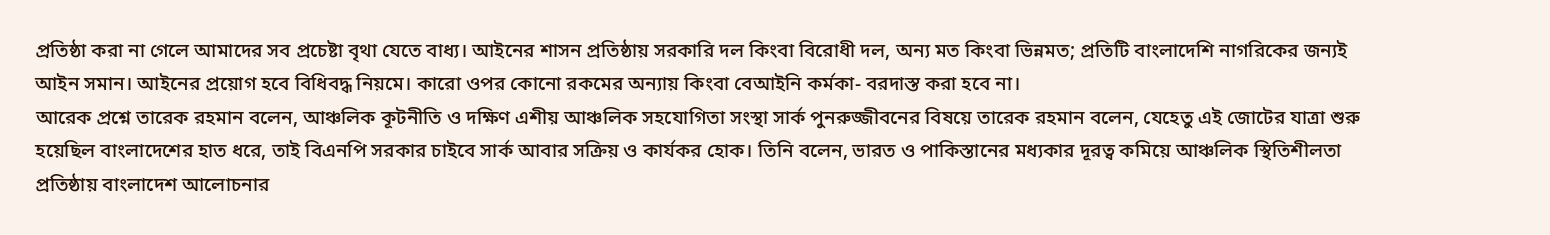প্রতিষ্ঠা করা না গেলে আমাদের সব প্রচেষ্টা বৃথা যেতে বাধ্য। আইনের শাসন প্রতিষ্ঠায় সরকারি দল কিংবা বিরোধী দল, অন্য মত কিংবা ভিন্নমত; প্রতিটি বাংলাদেশি নাগরিকের জন্যই আইন সমান। আইনের প্রয়োগ হবে বিধিবদ্ধ নিয়মে। কারো ওপর কোনো রকমের অন্যায় কিংবা বেআইনি কর্মকা- বরদাস্ত করা হবে না।
আরেক প্রশ্নে তারেক রহমান বলেন, আঞ্চলিক কূটনীতি ও দক্ষিণ এশীয় আঞ্চলিক সহযোগিতা সংস্থা সার্ক পুনরুজ্জীবনের বিষয়ে তারেক রহমান বলেন, যেহেতু এই জোটের যাত্রা শুরু হয়েছিল বাংলাদেশের হাত ধরে, তাই বিএনপি সরকার চাইবে সার্ক আবার সক্রিয় ও কার্যকর হোক। তিনি বলেন, ভারত ও পাকিস্তানের মধ্যকার দূরত্ব কমিয়ে আঞ্চলিক স্থিতিশীলতা প্রতিষ্ঠায় বাংলাদেশ আলোচনার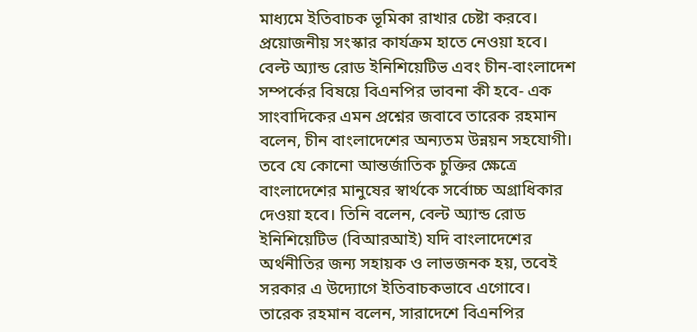মাধ্যমে ইতিবাচক ভূমিকা রাখার চেষ্টা করবে। প্রয়োজনীয় সংস্কার কার্যক্রম হাতে নেওয়া হবে।
বেল্ট অ্যান্ড রোড ইনিশিয়েটিভ এবং চীন-বাংলাদেশ সম্পর্কের বিষয়ে বিএনপির ভাবনা কী হবে- এক সাংবাদিকের এমন প্রশ্নের জবাবে তারেক রহমান বলেন, চীন বাংলাদেশের অন্যতম উন্নয়ন সহযোগী। তবে যে কোনো আন্তর্জাতিক চুক্তির ক্ষেত্রে বাংলাদেশের মানুষের স্বার্থকে সর্বোচ্চ অগ্রাধিকার দেওয়া হবে। তিনি বলেন, বেল্ট অ্যান্ড রোড ইনিশিয়েটিভ (বিআরআই) যদি বাংলাদেশের অর্থনীতির জন্য সহায়ক ও লাভজনক হয়, তবেই সরকার এ উদ্যোগে ইতিবাচকভাবে এগোবে।
তারেক রহমান বলেন, সারাদেশে বিএনপির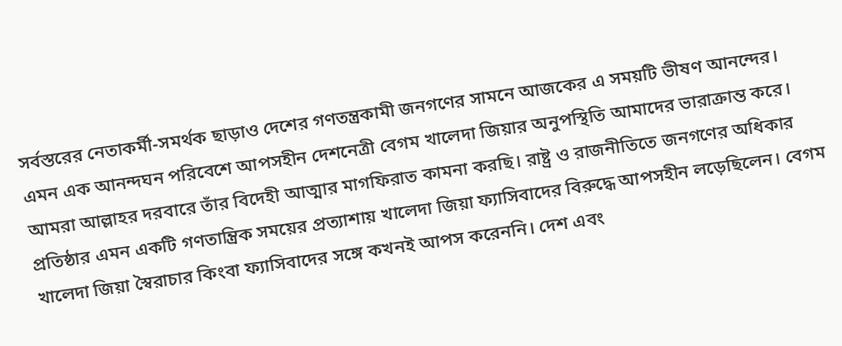সর্বস্তরের নেতাকর্মী-সমর্থক ছাড়াও দেশের গণতন্ত্রকামী জনগণের সামনে আজকের এ সময়টি ভীষণ আনন্দের। এমন এক আনন্দঘন পরিবেশে আপসহীন দেশনেত্রী বেগম খালেদা জিয়ার অনুপস্থিতি আমাদের ভারাক্রান্ত করে। আমরা আল্লাহর দরবারে তাঁর বিদেহী আত্মার মাগফিরাত কামনা করছি। রাষ্ট্র ও রাজনীতিতে জনগণের অধিকার প্রতিষ্ঠার এমন একটি গণতান্ত্রিক সময়ের প্রত্যাশায় খালেদা জিয়া ফ্যাসিবাদের বিরুদ্ধে আপসহীন লড়েছিলেন। বেগম খালেদা জিয়া স্বৈরাচার কিংবা ফ্যাসিবাদের সঙ্গে কখনই আপস করেননি। দেশ এবং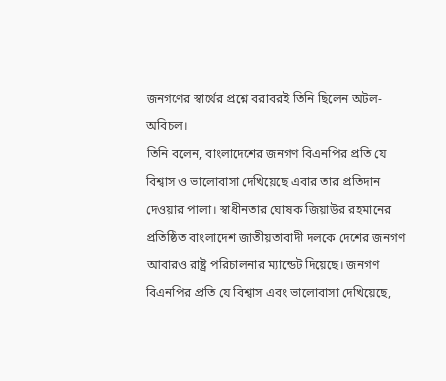জনগণের স্বার্থের প্রশ্নে বরাবরই তিনি ছিলেন অটল-অবিচল।
তিনি বলেন, বাংলাদেশের জনগণ বিএনপির প্রতি যে বিশ্বাস ও ভালোবাসা দেখিয়েছে এবার তার প্রতিদান দেওয়ার পালা। স্বাধীনতার ঘোষক জিয়াউর রহমানের প্রতিষ্ঠিত বাংলাদেশ জাতীয়তাবাদী দলকে দেশের জনগণ আবারও রাষ্ট্র পরিচালনার ম্যান্ডেট দিয়েছে। জনগণ বিএনপির প্রতি যে বিশ্বাস এবং ভালোবাসা দেখিয়েছে,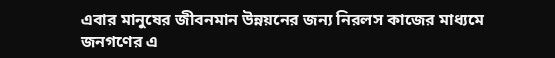এবার মানুষের জীবনমান উন্নয়নের জন্য নিরলস কাজের মাধ্যমে জনগণের এ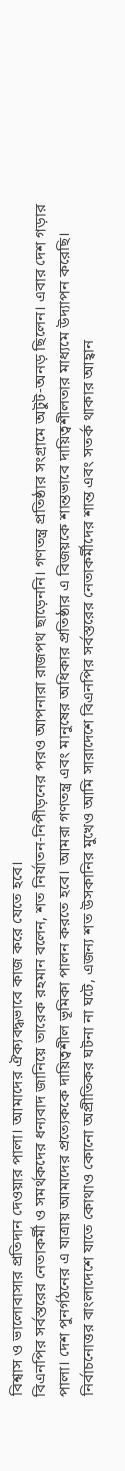বিশ্বাস ও ভালোবাসার প্রতিদান দেওয়ার পালা। আমাদের ঐক্যবদ্ধভাবে কাজ করে যেতে হবে।
বিএনপির সর্বস্তরের নেতাকর্মী ও সমর্থকদের ধন্যবাদ জানিয়ে তারেক রহমান বলেন, শত নির্যাতন-নিপীড়নের পরও আপনারা রাজপথ ছাড়েননি। গণতন্ত্র প্রতিষ্ঠার সংগ্রামে অটুট-অনড় ছিলেন। এবার দেশ গড়ার পালা। দেশ পুনর্গঠনের এ যাত্রায় আমাদের প্রত্যেককে দায়িত্বশীল ভূমিকা পালন করতে হবে। আমরা গণতন্ত্র এবং মানুষের অধিকার প্রতিষ্ঠার এ বিজয়কে শান্তভাবে দায়িত্বশীলতার মাধ্যমে উদ্যাপন করেছি। নির্বাচনোত্তর বাংলাদেশে যাতে কোথাও কোনো অপ্রীতিকর ঘটনা না ঘটে, এজন্য শত উসকানির মুখেও আমি সারাদেশে বিএনপির সর্বস্তরের নেতাকর্মীদের শান্ত এবং সতর্ক থাকার আহ্বান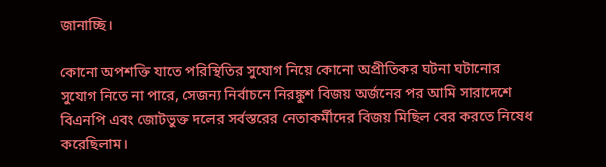জানাচ্ছি।

কোনো অপশক্তি যাতে পরিস্থিতির সুযোগ নিয়ে কোনো অপ্রীতিকর ঘটনা ঘটানোর সুযোগ নিতে না পারে, সেজন্য নির্বাচনে নিরঙ্কুশ বিজয় অর্জনের পর আমি সারাদেশে বিএনপি এবং জোটভুক্ত দলের সর্বস্তরের নেতাকর্মীদের বিজয় মিছিল বের করতে নিষেধ করেছিলাম।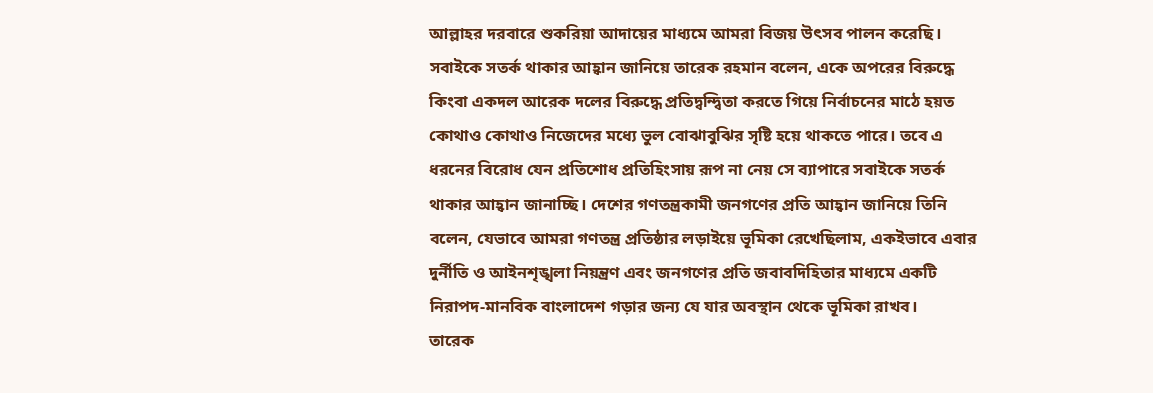আল্লাহর দরবারে শুকরিয়া আদায়ের মাধ্যমে আমরা বিজয় উৎসব পালন করেছি।
সবাইকে সতর্ক থাকার আহ্বান জানিয়ে তারেক রহমান বলেন, একে অপরের বিরুদ্ধে কিংবা একদল আরেক দলের বিরুদ্ধে প্রতিদ্বন্দ্বিতা করতে গিয়ে নির্বাচনের মাঠে হয়ত কোথাও কোথাও নিজেদের মধ্যে ভুল বোঝাবুঝির সৃষ্টি হয়ে থাকতে পারে। তবে এ ধরনের বিরোধ যেন প্রতিশোধ প্রতিহিংসায় রূপ না নেয় সে ব্যাপারে সবাইকে সতর্ক থাকার আহ্বান জানাচ্ছি। দেশের গণতন্ত্রকামী জনগণের প্রতি আহ্বান জানিয়ে তিনি বলেন, যেভাবে আমরা গণতন্ত্র প্রতিষ্ঠার লড়াইয়ে ভূমিকা রেখেছিলাম, একইভাবে এবার দুর্নীতি ও আইনশৃঙ্খলা নিয়ন্ত্রণ এবং জনগণের প্রতি জবাবদিহিতার মাধ্যমে একটি নিরাপদ-মানবিক বাংলাদেশ গড়ার জন্য যে যার অবস্থান থেকে ভূমিকা রাখব।
তারেক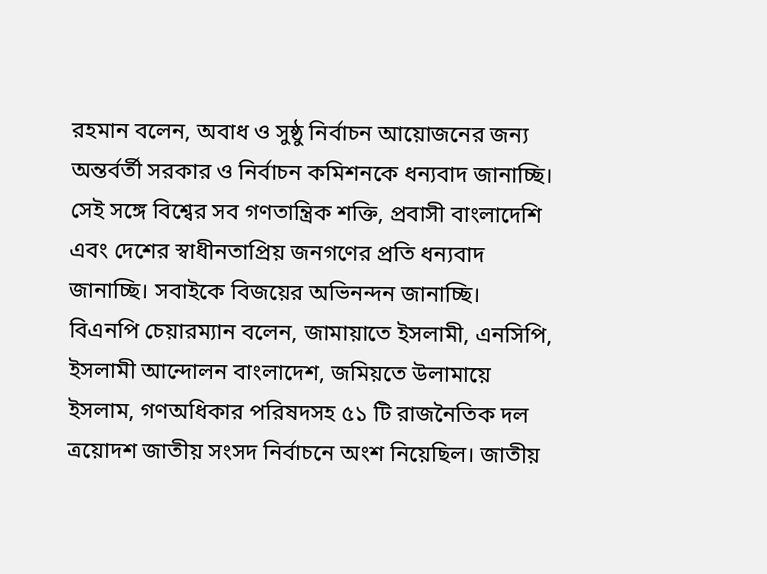রহমান বলেন, অবাধ ও সুষ্ঠু নির্বাচন আয়োজনের জন্য অন্তর্বর্তী সরকার ও নির্বাচন কমিশনকে ধন্যবাদ জানাচ্ছি। সেই সঙ্গে বিশ্বের সব গণতান্ত্রিক শক্তি, প্রবাসী বাংলাদেশি এবং দেশের স্বাধীনতাপ্রিয় জনগণের প্রতি ধন্যবাদ জানাচ্ছি। সবাইকে বিজয়ের অভিনন্দন জানাচ্ছি।
বিএনপি চেয়ারম্যান বলেন, জামায়াতে ইসলামী, এনসিপি, ইসলামী আন্দোলন বাংলাদেশ, জমিয়তে উলামায়ে ইসলাম, গণঅধিকার পরিষদসহ ৫১ টি রাজনৈতিক দল ত্রয়োদশ জাতীয় সংসদ নির্বাচনে অংশ নিয়েছিল। জাতীয়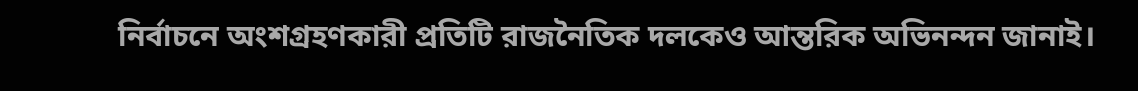নির্বাচনে অংশগ্রহণকারী প্রতিটি রাজনৈতিক দলকেও আন্তরিক অভিনন্দন জানাই।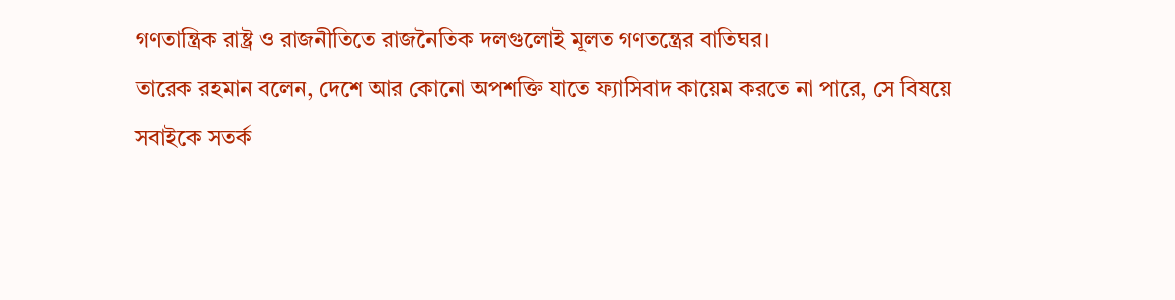গণতান্ত্রিক রাষ্ট্র ও রাজনীতিতে রাজনৈতিক দলগুলোই মূলত গণতন্ত্রের বাতিঘর।
তারেক রহমান বলেন, দেশে আর কোনো অপশক্তি যাতে ফ্যাসিবাদ কায়েম করতে না পারে, সে বিষয়ে সবাইকে সতর্ক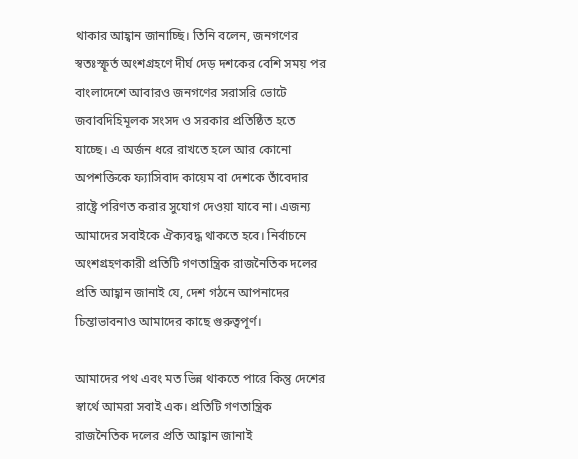থাকার আহ্বান জানাচ্ছি। তিনি বলেন, জনগণের স্বতঃস্ফূর্ত অংশগ্রহণে দীর্ঘ দেড় দশকের বেশি সময় পর বাংলাদেশে আবারও জনগণের সরাসরি ভোটে জবাবদিহিমূলক সংসদ ও সরকার প্রতিষ্ঠিত হতে যাচ্ছে। এ অর্জন ধরে রাখতে হলে আর কোনো অপশক্তিকে ফ্যাসিবাদ কায়েম বা দেশকে তাঁবেদার রাষ্ট্রে পরিণত করার সুযোগ দেওয়া যাবে না। এজন্য আমাদের সবাইকে ঐক্যবদ্ধ থাকতে হবে। নির্বাচনে অংশগ্রহণকারী প্রতিটি গণতান্ত্রিক রাজনৈতিক দলের প্রতি আহ্বান জানাই যে, দেশ গঠনে আপনাদের চিন্তাভাবনাও আমাদের কাছে গুরুত্বপূর্ণ।

আমাদের পথ এবং মত ভিন্ন থাকতে পারে কিন্তু দেশের স্বার্থে আমরা সবাই এক। প্রতিটি গণতান্ত্রিক রাজনৈতিক দলের প্রতি আহ্বান জানাই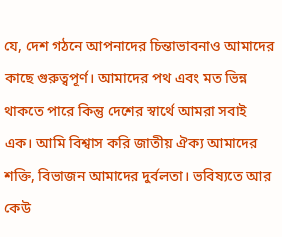যে, দেশ গঠনে আপনাদের চিন্তাভাবনাও আমাদের কাছে গুরুত্বপূর্ণ। আমাদের পথ এবং মত ভিন্ন থাকতে পারে কিন্তু দেশের স্বার্থে আমরা সবাই এক। আমি বিশ্বাস করি জাতীয় ঐক্য আমাদের শক্তি, বিভাজন আমাদের দুর্বলতা। ভবিষ্যতে আর কেউ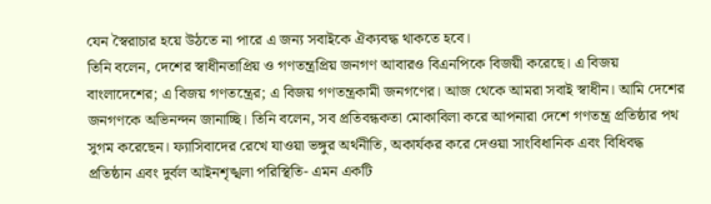যেন স্বৈরাচার হয়ে উঠতে না পারে এ জন্য সবাইকে ঐক্যবদ্ধ থাকতে হবে।
তিনি বলেন, দেশের স্বাধীনতাপ্রিয় ও গণতন্ত্রপ্রিয় জনগণ আবারও বিএনপিকে বিজয়ী করেছে। এ বিজয় বাংলাদেশের; এ বিজয় গণতন্ত্রের; এ বিজয় গণতন্ত্রকামী জনগণের। আজ থেকে আমরা সবাই স্বাধীন। আমি দেশের জনগণকে অভিনন্দন জানাচ্ছি। তিনি বলেন, সব প্রতিবন্ধকতা মোকাবিলা করে আপনারা দেশে গণতন্ত্র প্রতিষ্ঠার পথ সুগম করেছেন। ফ্যাসিবাদের রেখে যাওয়া ভঙ্গুর অর্থনীতি, অকার্যকর করে দেওয়া সাংবিধানিক এবং বিধিবদ্ধ প্রতিষ্ঠান এবং দুর্বল আইনশৃঙ্খলা পরিস্থিতি- এমন একটি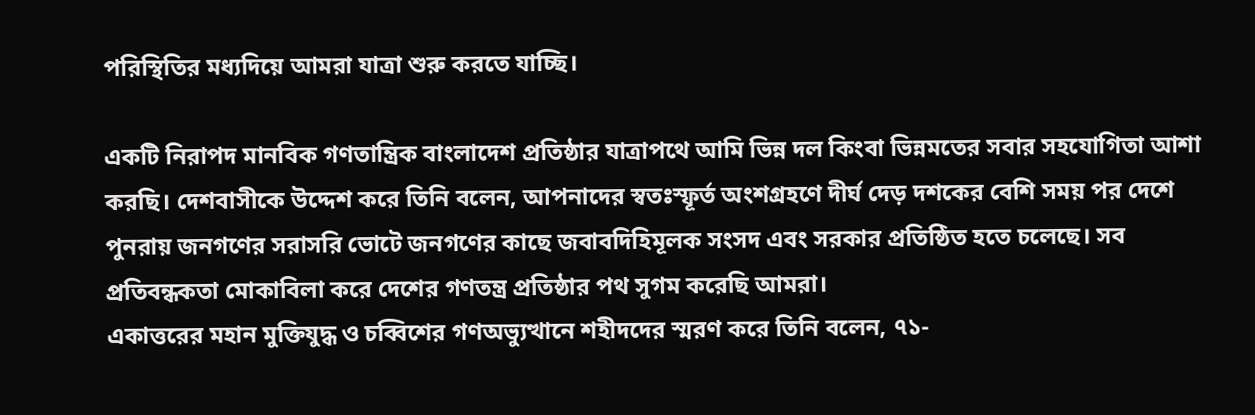পরিস্থিতির মধ্যদিয়ে আমরা যাত্রা শুরু করতে যাচ্ছি।

একটি নিরাপদ মানবিক গণতান্ত্রিক বাংলাদেশ প্রতিষ্ঠার যাত্রাপথে আমি ভিন্ন দল কিংবা ভিন্নমতের সবার সহযোগিতা আশা করছি। দেশবাসীকে উদ্দেশ করে তিনি বলেন, আপনাদের স্বতঃস্ফূর্ত অংশগ্রহণে দীর্ঘ দেড় দশকের বেশি সময় পর দেশে পুনরায় জনগণের সরাসরি ভোটে জনগণের কাছে জবাবদিহিমূলক সংসদ এবং সরকার প্রতিষ্ঠিত হতে চলেছে। সব প্রতিবন্ধকতা মোকাবিলা করে দেশের গণতন্ত্র প্রতিষ্ঠার পথ সুগম করেছি আমরা।
একাত্তরের মহান মুক্তিযুদ্ধ ও চব্বিশের গণঅভ্যুত্থানে শহীদদের স্মরণ করে তিনি বলেন, ৭১-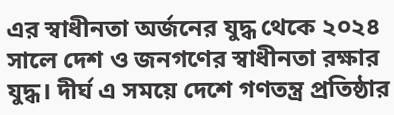এর স্বাধীনতা অর্জনের যুদ্ধ থেকে ২০২৪ সালে দেশ ও জনগণের স্বাধীনতা রক্ষার যুদ্ধ। দীর্ঘ এ সময়ে দেশে গণতন্ত্র প্রতিষ্ঠার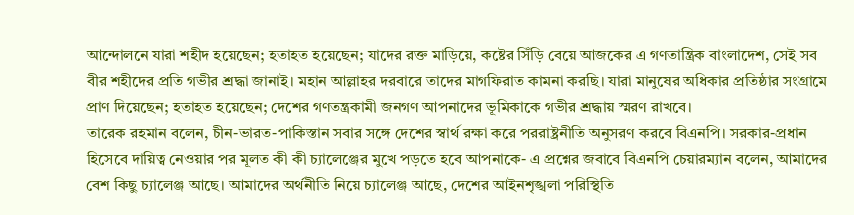আন্দোলনে যারা শহীদ হয়েছেন; হতাহত হয়েছেন; যাদের রক্ত মাড়িয়ে, কষ্টের সিঁড়ি বেয়ে আজকের এ গণতান্ত্রিক বাংলাদেশ, সেই সব বীর শহীদের প্রতি গভীর শ্রদ্ধা জানাই। মহান আল্লাহর দরবারে তাদের মাগফিরাত কামনা করছি। যারা মানুষের অধিকার প্রতিষ্ঠার সংগ্রামে প্রাণ দিয়েছেন; হতাহত হয়েছেন; দেশের গণতন্ত্রকামী জনগণ আপনাদের ভূমিকাকে গভীর শ্রদ্ধায় স্মরণ রাখবে।
তারেক রহমান বলেন, চীন-ভারত-পাকিস্তান সবার সঙ্গে দেশের স্বার্থ রক্ষা করে পররাষ্ট্রনীতি অনুসরণ করবে বিএনপি। সরকার-প্রধান হিসেবে দায়িত্ব নেওয়ার পর মূলত কী কী চ্যালেঞ্জের মুখে পড়তে হবে আপনাকে- এ প্রশ্নের জবাবে বিএনপি চেয়ারম্যান বলেন, আমাদের বেশ কিছু চ্যালেঞ্জ আছে। আমাদের অর্থনীতি নিয়ে চ্যালেঞ্জ আছে, দেশের আইনশৃঙ্খলা পরিস্থিতি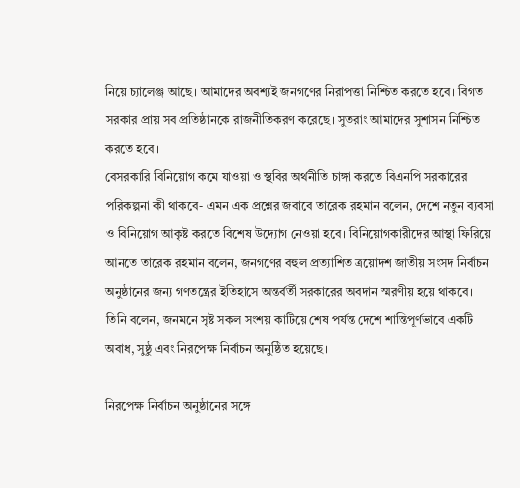নিয়ে চ্যালেঞ্জ আছে। আমাদের অবশ্যই জনগণের নিরাপত্তা নিশ্চিত করতে হবে। বিগত সরকার প্রায় সব প্রতিষ্ঠানকে রাজনীতিকরণ করেছে। সুতরাং আমাদের সুশাসন নিশ্চিত করতে হবে।
বেসরকারি বিনিয়োগ কমে যাওয়া ও স্থবির অর্থনীতি চাঙ্গা করতে বিএনপি সরকারের পরিকল্পনা কী থাকবে- এমন এক প্রশ্নের জবাবে তারেক রহমান বলেন, দেশে নতুন ব্যবসা ও বিনিয়োগ আকৃষ্ট করতে বিশেষ উদ্যোগ নেওয়া হবে। বিনিয়োগকারীদের আস্থা ফিরিয়ে আনতে তারেক রহমান বলেন, জনগণের বহুল প্রত্যাশিত ত্রয়োদশ জাতীয় সংসদ নির্বাচন অনুষ্ঠানের জন্য গণতন্ত্রের ইতিহাসে অন্তর্বর্তী সরকারের অবদান স্মরণীয় হয়ে থাকবে। তিনি বলেন, জনমনে সৃষ্ট সকল সংশয় কাটিয়ে শেষ পর্যন্ত দেশে শান্তিপূর্ণভাবে একটি অবাধ, সুষ্ঠু এবং নিরপেক্ষ নির্বাচন অনুষ্ঠিত হয়েছে।

নিরপেক্ষ নির্বাচন অনুষ্ঠানের সঙ্গে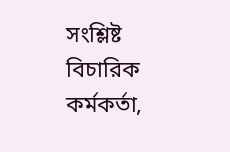সংশ্লিষ্ট বিচারিক কর্মকর্তা,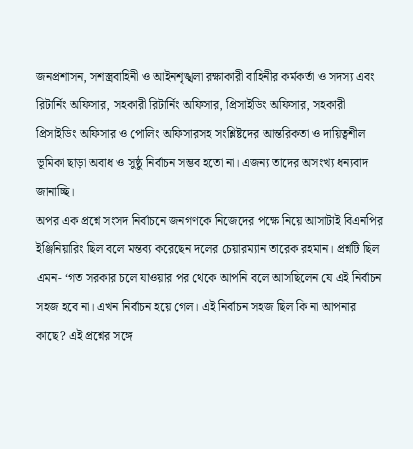জনপ্রশাসন, সশস্ত্রবাহিনী ও আইনশৃঙ্খলা রক্ষাকারী বাহিনীর কর্মকর্তা ও সদস্য এবং রিটার্নিং অফিসার, সহকারী রিটার্নিং অফিসার, প্রিসাইডিং অফিসার, সহকারী প্রিসাইডিং অফিসার ও পোলিং অফিসারসহ সংশ্লিষ্টদের আন্তরিকতা ও দায়িত্বশীল ভূমিকা ছাড়া অবাধ ও সুষ্ঠু নির্বাচন সম্ভব হতো না। এজন্য তাদের অসংখ্য ধন্যবাদ জানাচ্ছি।
অপর এক প্রশ্নে সংসদ নির্বাচনে জনগণকে নিজেদের পক্ষে নিয়ে আসাটাই বিএনপির ইঞ্জিনিয়ারিং ছিল বলে মন্তব্য করেছেন দলের চেয়ারম্যান তারেক রহমান। প্রশ্নটি ছিল এমন- ‘গত সরকার চলে যাওয়ার পর থেকে আপনি বলে আসছিলেন যে এই নির্বাচন সহজ হবে না। এখন নির্বাচন হয়ে গেল। এই নির্বাচন সহজ ছিল কি না আপনার কাছে? এই প্রশ্নের সঙ্গে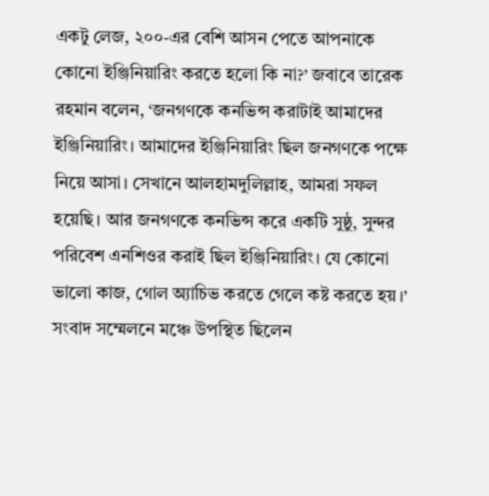একটু লেজ, ২০০-এর বেশি আসন পেতে আপনাকে কোনো ইঞ্জিনিয়ারিং করতে হলো কি না?’ জবাবে তারেক রহমান বলেন, ‘জনগণকে কনভিন্স করাটাই আমাদের ইঞ্জিনিয়ারিং। আমাদের ইঞ্জিনিয়ারিং ছিল জনগণকে পক্ষে নিয়ে আসা। সেখানে আলহামদুলিল্লাহ, আমরা সফল হয়েছি। আর জনগণকে কনভিন্স করে একটি সুষ্ঠু, সুন্দর পরিবেশ এনশিওর করাই ছিল ইঞ্জিনিয়ারিং। যে কোনো ভালো কাজ, গোল অ্যাচিভ করতে গেলে কষ্ট করতে হয়।’
সংবাদ সম্মেলনে মঞ্চে উপস্থিত ছিলেন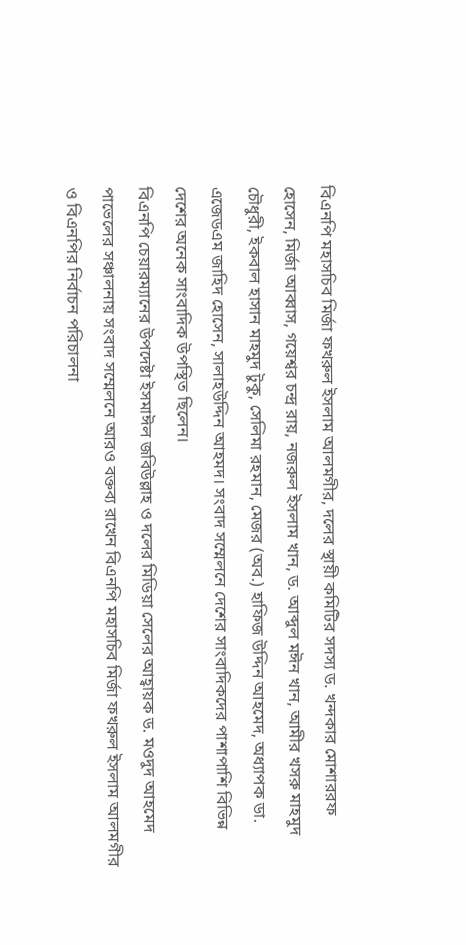বিএনপি মহাসচিব মির্জা ফখরুল ইসলাম আলমগীর, দলের স্থায়ী কমিটির সদস্য ড. খন্দকার মোশাররফ হোসেন, মির্জা আব্বাস, গয়েশ্বর চন্দ্র রায়, নজরুল ইসলাম খান, ড. আব্দুল মঈন খান, আমীর খসরু মাহমুদ চৌধুরী, ইকবাল হাসান মাহমুদ টুকু, সেলিমা রহমান, মেজর (অব.) হাফিজ উদ্দিন আহমেদ, অধ্যাপক ডা. এজেডএম জাহিদ হোসেন, সালাহউদ্দিন আহমদ। সংবাদ সম্মেলনে দেশের সাংবাদিকদের পাশাপাশি বিভিন্ন দেশের অনেক সাংবাদিক উপস্থিত ছিলেন।
বিএনপি চেয়ারম্যানের উপদেষ্টা ইসমাঈল জবিউল্লাহ ও দলের মিডিয়া সেলের আহ্বায়ক ড. মওদুদ আহমেদ পাভেলের সঞ্চালনায় সংবাদ সম্মেলনে আরও বক্তব্য রাখেন বিএনপি মহাসচিব মির্জা ফখরুল ইসলাম আলমগীর ও বিএনপির নির্বাচন পরিচালনা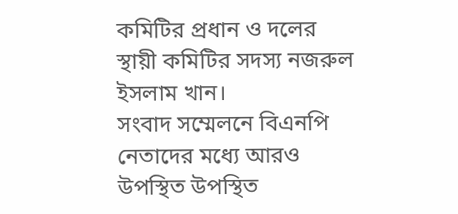কমিটির প্রধান ও দলের স্থায়ী কমিটির সদস্য নজরুল ইসলাম খান।
সংবাদ সম্মেলনে বিএনপি নেতাদের মধ্যে আরও উপস্থিত উপস্থিত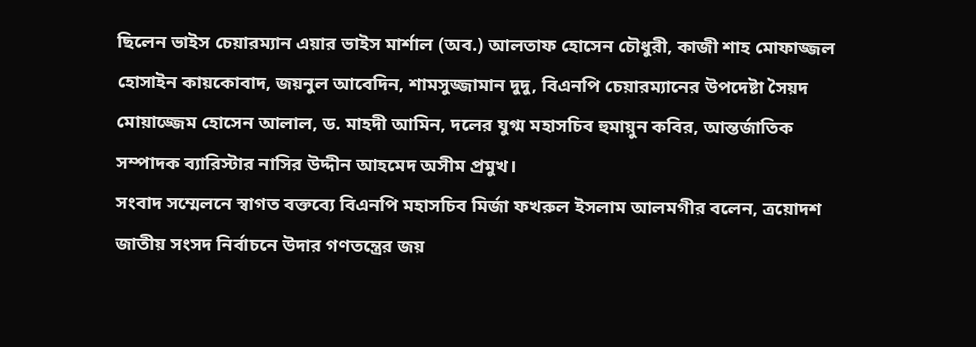ছিলেন ভাইস চেয়ারম্যান এয়ার ভাইস মার্শাল (অব.) আলতাফ হোসেন চৌধুরী, কাজী শাহ মোফাজ্জল হোসাইন কায়কোবাদ, জয়নুল আবেদিন, শামসুজ্জামান দুদু, বিএনপি চেয়ারম্যানের উপদেষ্টা সৈয়দ মোয়াজ্জেম হোসেন আলাল, ড. মাহদী আমিন, দলের যুগ্ম মহাসচিব হুমায়ুন কবির, আন্তর্জাতিক সম্পাদক ব্যারিস্টার নাসির উদ্দীন আহমেদ অসীম প্রমুখ।
সংবাদ সম্মেলনে স্বাগত বক্তব্যে বিএনপি মহাসচিব মির্জা ফখরুল ইসলাম আলমগীর বলেন, ত্রয়োদশ জাতীয় সংসদ নির্বাচনে উদার গণতন্ত্রের জয়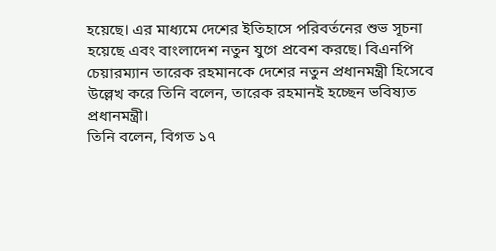হয়েছে। এর মাধ্যমে দেশের ইতিহাসে পরিবর্তনের শুভ সূচনা হয়েছে এবং বাংলাদেশ নতুন যুগে প্রবেশ করছে। বিএনপি চেয়ারম্যান তারেক রহমানকে দেশের নতুন প্রধানমন্ত্রী হিসেবে উল্লেখ করে তিনি বলেন, তারেক রহমানই হচ্ছেন ভবিষ্যত প্রধানমন্ত্রী।
তিনি বলেন, বিগত ১৭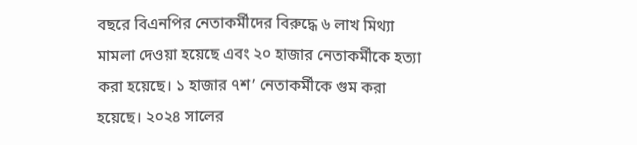বছরে বিএনপির নেতাকর্মীদের বিরুদ্ধে ৬ লাখ মিথ্যা মামলা দেওয়া হয়েছে এবং ২০ হাজার নেতাকর্মীকে হত্যা করা হয়েছে। ১ হাজার ৭শ’ নেতাকর্মীকে গুম করা হয়েছে। ২০২৪ সালের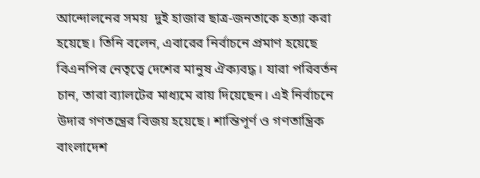আন্দোলনের সময়  দুই হাজার ছাত্র-জনতাকে হত্যা করা হয়েছে। তিনি বলেন, এবারের নির্বাচনে প্রমাণ হয়েছে বিএনপির নেতৃত্বে দেশের মানুষ ঐক্যবদ্ধ। যারা পরিবর্তন চান, তারা ব্যালটের মাধ্যমে রায় দিয়েছেন। এই নির্বাচনে উদার গণতন্ত্রের বিজয় হয়েছে। শান্তিপূর্ণ ও গণতান্ত্রিক বাংলাদেশ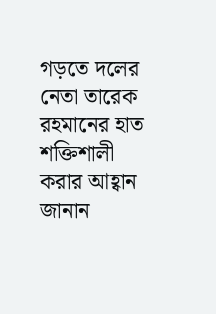গড়তে দলের নেতা তারেক রহমানের হাত শক্তিশালী করার আহ্বান জানান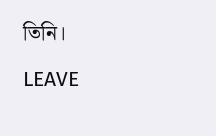তিনি।

LEAVE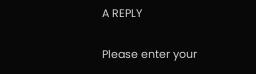A REPLY

Please enter your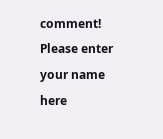comment!
Please enter your name here